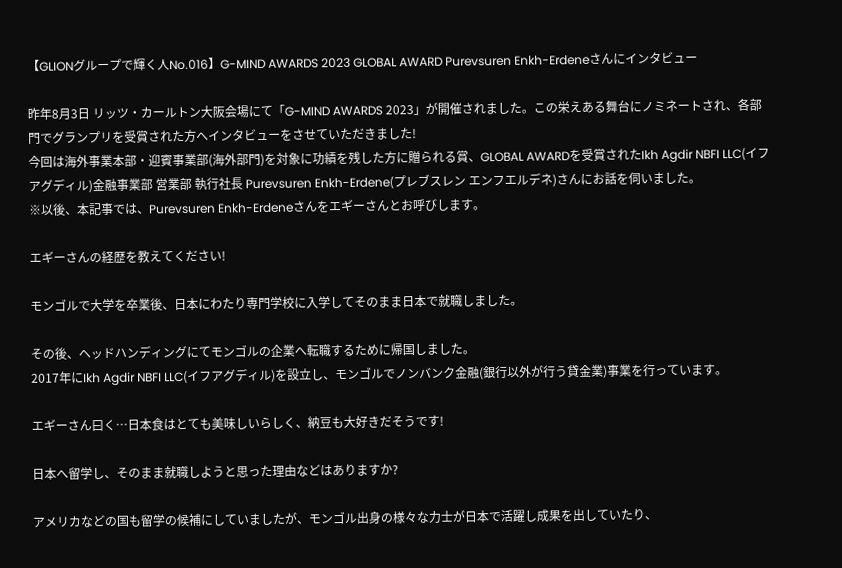【GLIONグループで輝く人No.016】G-MIND AWARDS 2023 GLOBAL AWARD Purevsuren Enkh-Erdeneさんにインタビュー

昨年8月3日 リッツ・カールトン大阪会場にて「G-MIND AWARDS 2023」が開催されました。この栄えある舞台にノミネートされ、各部門でグランプリを受賞された方へインタビューをさせていただきました!
今回は海外事業本部・迎賓事業部(海外部門)を対象に功績を残した方に贈られる賞、GLOBAL AWARDを受賞されたIkh Agdir NBFI LLC(イフアグディル)金融事業部 営業部 執行社長 Purevsuren Enkh-Erdene(プレブスレン エンフエルデネ)さんにお話を伺いました。
※以後、本記事では、Purevsuren Enkh-Erdeneさんをエギーさんとお呼びします。

エギーさんの経歴を教えてください!

モンゴルで大学を卒業後、日本にわたり専門学校に入学してそのまま日本で就職しました。

その後、ヘッドハンディングにてモンゴルの企業へ転職するために帰国しました。
2017年にIkh Agdir NBFI LLC(イフアグディル)を設立し、モンゴルでノンバンク金融(銀行以外が行う貸金業)事業を行っています。

エギーさん曰く…日本食はとても美味しいらしく、納豆も大好きだそうです!

日本へ留学し、そのまま就職しようと思った理由などはありますか?

アメリカなどの国も留学の候補にしていましたが、モンゴル出身の様々な力士が日本で活躍し成果を出していたり、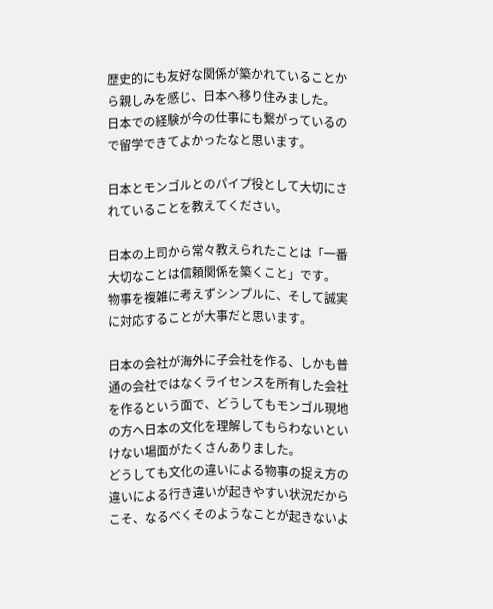歴史的にも友好な関係が築かれていることから親しみを感じ、日本へ移り住みました。
日本での経験が今の仕事にも繋がっているので留学できてよかったなと思います。

日本とモンゴルとのパイプ役として大切にされていることを教えてください。

日本の上司から常々教えられたことは「一番大切なことは信頼関係を築くこと」です。
物事を複雑に考えずシンプルに、そして誠実に対応することが大事だと思います。

日本の会社が海外に子会社を作る、しかも普通の会社ではなくライセンスを所有した会社を作るという面で、どうしてもモンゴル現地の方へ日本の文化を理解してもらわないといけない場面がたくさんありました。
どうしても文化の違いによる物事の捉え方の違いによる行き違いが起きやすい状況だからこそ、なるべくそのようなことが起きないよ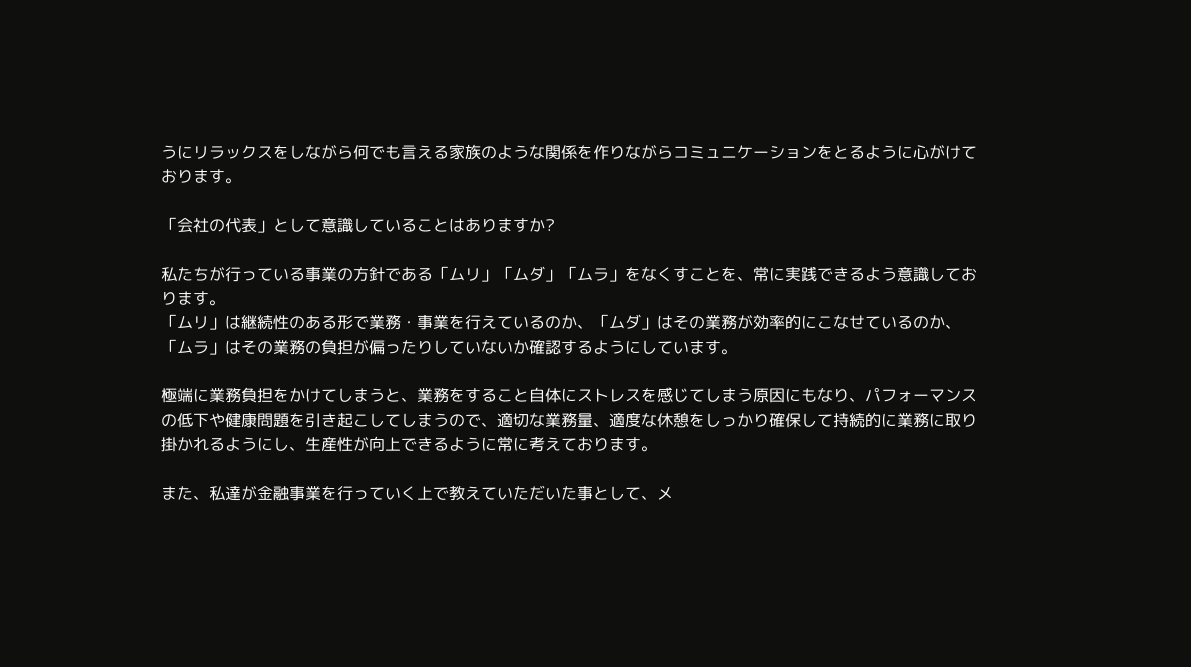うにリラックスをしながら何でも言える家族のような関係を作りながらコミュニケーションをとるように心がけております。

「会社の代表」として意識していることはありますか?

私たちが行っている事業の方針である「ムリ」「ムダ」「ムラ」をなくすことを、常に実践できるよう意識しております。
「ムリ」は継続性のある形で業務・事業を行えているのか、「ムダ」はその業務が効率的にこなせているのか、「ムラ」はその業務の負担が偏ったりしていないか確認するようにしています。

極端に業務負担をかけてしまうと、業務をすること自体にストレスを感じてしまう原因にもなり、パフォーマンスの低下や健康問題を引き起こしてしまうので、適切な業務量、適度な休憩をしっかり確保して持続的に業務に取り掛かれるようにし、生産性が向上できるように常に考えております。

また、私達が金融事業を行っていく上で教えていただいた事として、メ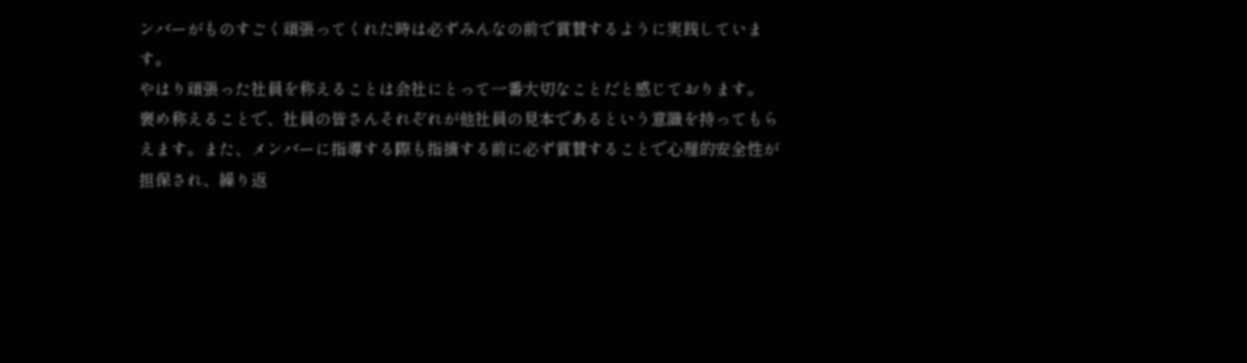ンバーがものすごく頑張ってくれた時は必ずみんなの前で賞賛するように実践しています。
やはり頑張った社員を称えることは会社にとって一番大切なことだと感じております。
褒め称えることで、社員の皆さんそれぞれが他社員の見本であるという意識を持ってもらえます。また、メンバーに指導する際も指摘する前に必ず賞賛することで心理的安全性が担保され、繰り返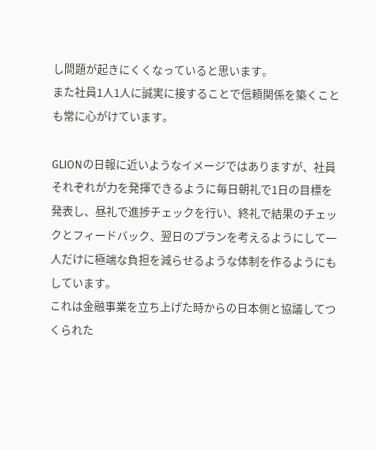し問題が起きにくくなっていると思います。
また社員1人1人に誠実に接することで信頼関係を築くことも常に心がけています。

GLIONの日報に近いようなイメージではありますが、社員それぞれが力を発揮できるように毎日朝礼で1日の目標を発表し、昼礼で進捗チェックを行い、終礼で結果のチェックとフィードバック、翌日のプランを考えるようにして一人だけに極端な負担を減らせるような体制を作るようにもしています。
これは金融事業を立ち上げた時からの日本側と協議してつくられた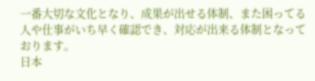一番大切な文化となり、成果が出せる体制、また困ってる人や仕事がいち早く確認でき、対応が出来る体制となっております。
日本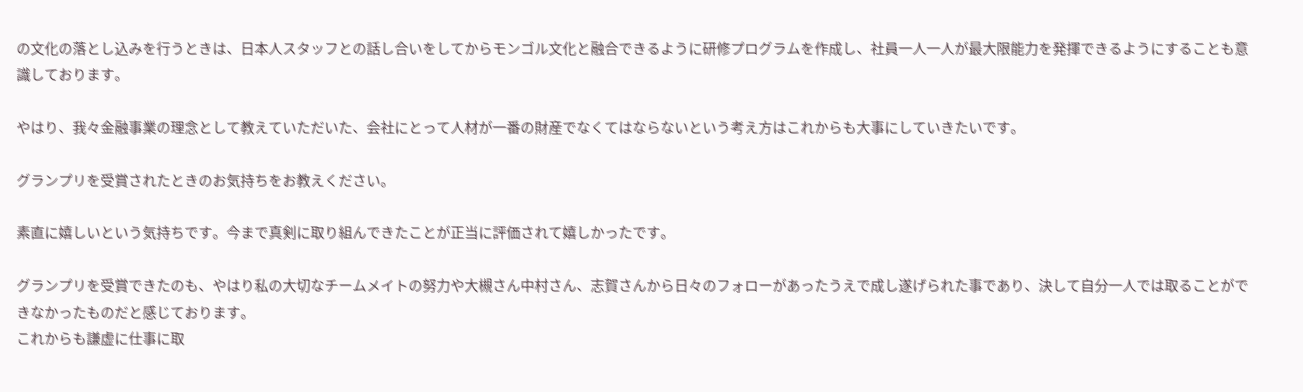の文化の落とし込みを行うときは、日本人スタッフとの話し合いをしてからモンゴル文化と融合できるように研修プログラムを作成し、社員一人一人が最大限能力を発揮できるようにすることも意識しております。

やはり、我々金融事業の理念として教えていただいた、会社にとって人材が一番の財産でなくてはならないという考え方はこれからも大事にしていきたいです。

グランプリを受賞されたときのお気持ちをお教えください。

素直に嬉しいという気持ちです。今まで真剣に取り組んできたことが正当に評価されて嬉しかったです。

グランプリを受賞できたのも、やはり私の大切なチームメイトの努力や大槻さん中村さん、志賀さんから日々のフォローがあったうえで成し遂げられた事であり、決して自分一人では取ることができなかったものだと感じております。
これからも謙虚に仕事に取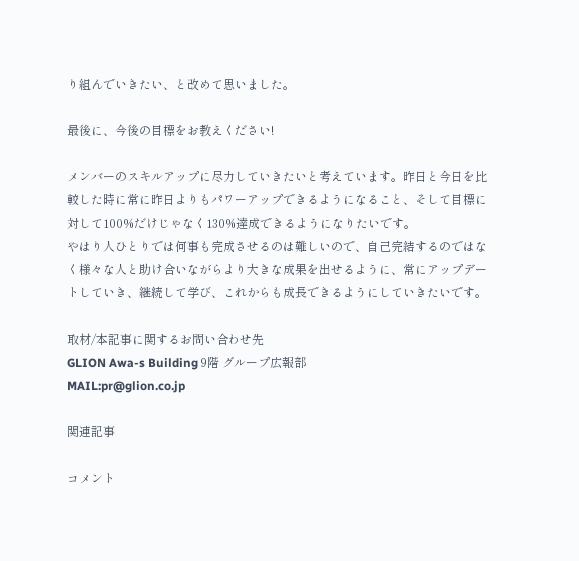り組んでいきたい、と改めて思いました。

最後に、今後の目標をお教えください!

メンバーのスキルアップに尽力していきたいと考えています。昨日と今日を比較した時に常に昨日よりもパワーアップできるようになること、そして目標に対して100%だけじゃなく130%達成できるようになりたいです。
やはり人ひとりでは何事も完成させるのは難しいので、自己完結するのではなく様々な人と助け合いながらより大きな成果を出せるように、常にアップデートしていき、継続して学び、これからも成長できるようにしていきたいです。

取材/本記事に関するお問い合わせ先
GLION Awa-s Building 9階 グループ広報部
MAIL:pr@glion.co.jp

関連記事

コメント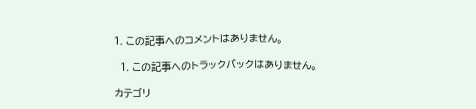1. この記事へのコメントはありません。

  1. この記事へのトラックバックはありません。

カテゴリ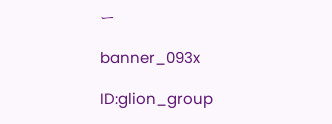ー

banner_093x

ID:glion_group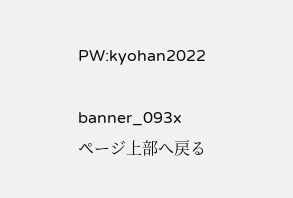PW:kyohan2022

banner_093x
ページ上部へ戻る